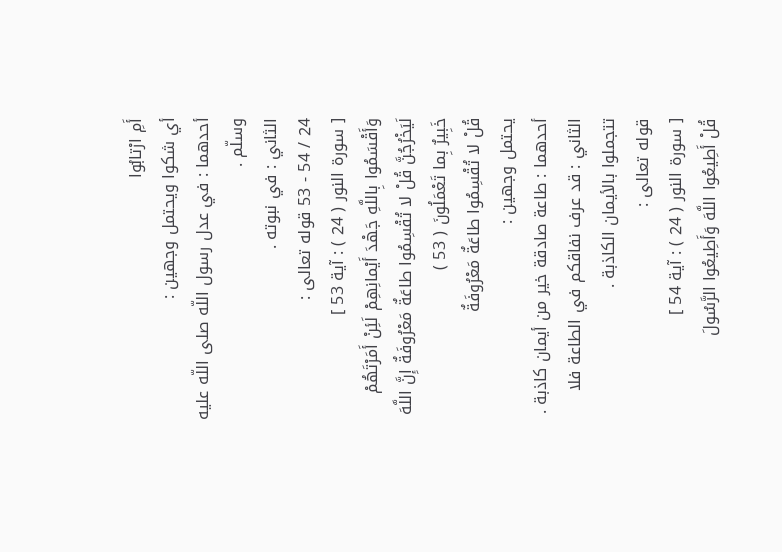أَمِ ارْتابُوا
أي شكوا ويحتمل وجهين :
أحدهما : في عدل رسول اللّه صلى اللّه عليه وسلّم .
الثاني : في نبوته .
24 / 54 - 53 قوله تعالى :
[ سورة النور ( 24 ) : آية 53 ]
وَأَقْسَمُوا بِاللَّهِ جَهْدَ أَيْمانِهِمْ لَئِنْ أَمَرْتَهُمْ لَيَخْرُجُنَّ قُلْ لا تُقْسِمُوا طاعَةٌ مَعْرُوفَةٌ إِنَّ اللَّهَ خَبِيرٌ بِما تَعْمَلُونَ ( 53 )
قُلْ لا تُقْسِمُوا طاعَةٌ مَعْرُوفَةٌ
يحتمل وجهين :
أحدهما : طاعة صادقة خير من أيمان كاذبة .
الثاني : قد عرف نفاقكم في الطاعة فلا تتجملوا بالأيمان الكاذبة .
قوله تعالى :
[ سورة النور ( 24 ) : آية 54 ]
قُلْ أَطِيعُوا اللَّهَ وَأَطِيعُوا الرَّسُولَ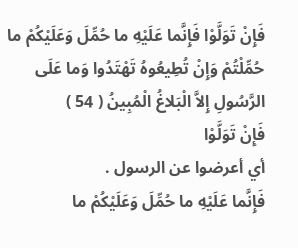فَإِنْ تَوَلَّوْا فَإِنَّما عَلَيْهِ ما حُمِّلَ وَعَلَيْكُمْ ما حُمِّلْتُمْ وَإِنْ تُطِيعُوهُ تَهْتَدُوا وَما عَلَى الرَّسُولِ إِلاَّ الْبَلاغُ الْمُبِينُ ( 54 )
فَإِنْ تَوَلَّوْا
أي أعرضوا عن الرسول .
فَإِنَّما عَلَيْهِ ما حُمِّلَ وَعَلَيْكُمْ ما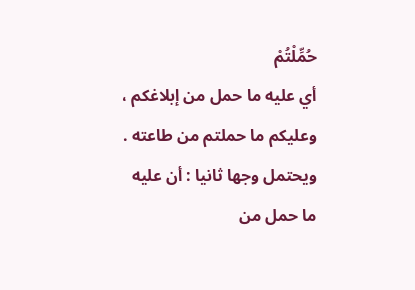حُمِّلْتُمْ
أي عليه ما حمل من إبلاغكم ، وعليكم ما حملتم من طاعته .
ويحتمل وجها ثانيا : أن عليه ما حمل من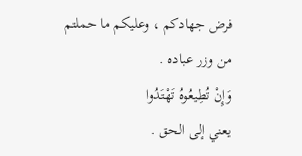فرض جهادكم ، وعليكم ما حملتم من وزر عباده .
وَإِنْ تُطِيعُوهُ تَهْتَدُوا
يعني إلى الحق .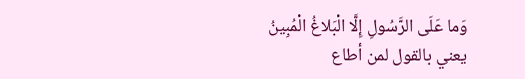وَما عَلَى الرَّسُولِ إِلَّا الْبَلاغُ الْمُبِينُ
يعني بالقول لمن أطاع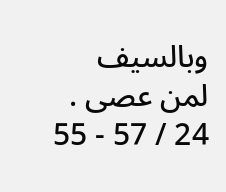وبالسيف لمن عصى .
24 / 57 - 55